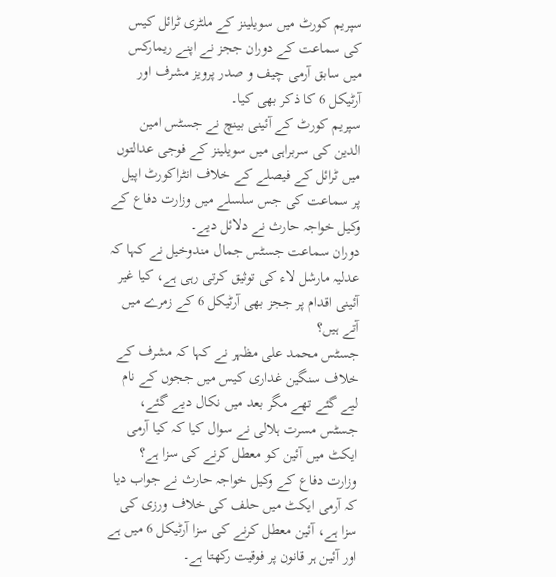سپریم کورٹ میں سویلینز کے ملٹری ٹرائل کیس کی سماعت کے دوران ججز نے اپنے ریمارکس میں سابق آرمی چیف و صدر پرویز مشرف اور آرٹیکل 6 کا ذکر بھی کیا۔
سپریم کورٹ کے آئینی بینچ نے جسٹس امین الدین کی سربراہی میں سویلینز کے فوجی عدالتوں میں ٹرائل کے فیصلے کے خلاف انٹراکورٹ اپیل پر سماعت کی جس سلسلے میں وزارت دفاع کے وکیل خواجہ حارث نے دلائل دیے۔
دوران سماعت جسٹس جمال مندوخیل نے کہا کہ عدلیہ مارشل لاء کی توثیق کرتی رہی ہے، کیا غیر آئینی اقدام پر ججز بھی آرٹیکل 6 کے زمرے میں آتے ہیں؟
جسٹس محمد علی مظہر نے کہا کہ مشرف کے خلاف سنگین غداری کیس میں ججوں کے نام لیے گئے تھے مگر بعد میں نکال دیے گئے، جسٹس مسرت ہلالی نے سوال کیا کہ کیا آرمی ایکٹ میں آئین کو معطل کرنے کی سزا ہے؟
وزارت دفاع کے وکیل خواجہ حارث نے جواب دیا کہ آرمی ایکٹ میں حلف کی خلاف ورزی کی سزا ہے، آئین معطل کرنے کی سزا آرٹیکل 6 میں ہے اور آئین ہر قانون پر فوقیت رکھتا ہے۔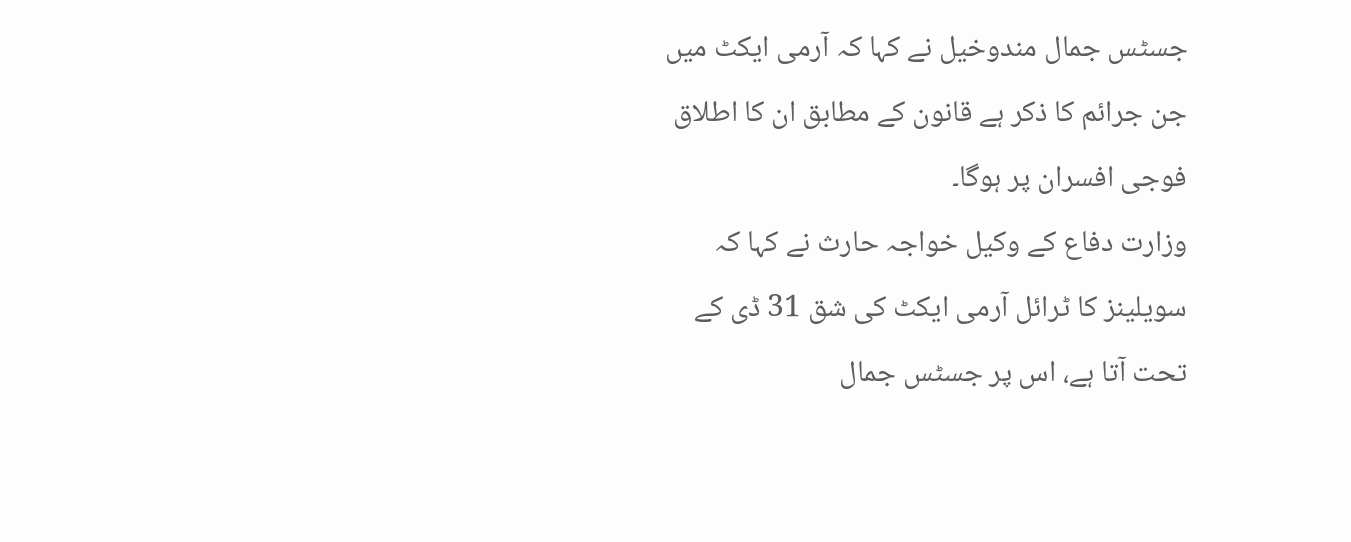جسٹس جمال مندوخیل نے کہا کہ آرمی ایکٹ میں جن جرائم کا ذکر ہے قانون کے مطابق ان کا اطلاق فوجی افسران پر ہوگا۔
وزارت دفاع کے وکیل خواجہ حارث نے کہا کہ سویلینز کا ٹرائل آرمی ایکٹ کی شق 31 ڈی کے تحت آتا ہے، اس پر جسٹس جمال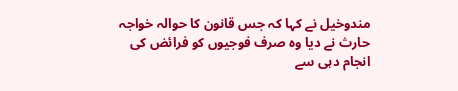مندوخیل نے کہا کہ جس قانون کا حوالہ خواجہ حارث نے دیا وہ صرف فوجیوں کو فرائض کی انجام دہی سے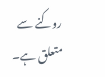روکنے سے متعلق ہے۔